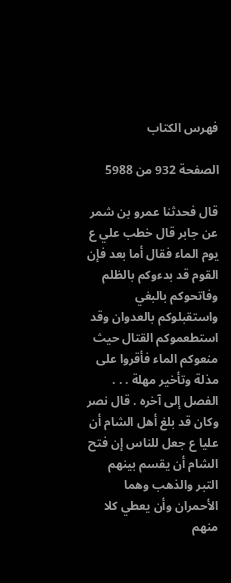فهرس الكتاب

الصفحة 932 من 5988

قال فحدثنا عمرو بن شمر عن جابر قال خطب علي ع يوم الماء فقال أما بعد فإن القوم قد بدءوكم بالظلم وفاتحوكم بالبغي واستقبلوكم بالعدوان وقد استطعموكم القتال حيث منعوكم الماء فأقروا على مذلة وتأخير مهلة . . . الفصل إلى آخره . قال نصر وكان قد بلغ أهل الشام أن عليا ع جعل للناس إن فتح الشام أن يقسم بينهم التبر والذهب وهما الأحمران وأن يعطي كلا منهم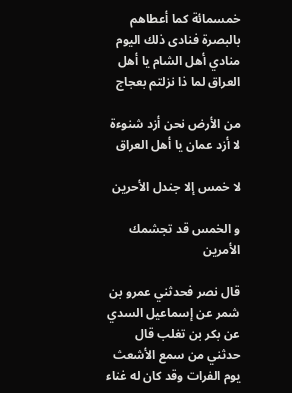خمسمائة كما أعطاهم بالبصرة فنادى ذلك اليوم منادي أهل الشام يا أهل العراق لما ذا نزلتم بعجاج

من الأرض نحن أزد شنوءة لا أزد عمان يا أهل العراق

لا خمس إلا جندل الأحرين

و الخمس قد تجشمك الأمرين

قال نصر فحدثني عمرو بن شمر عن إسماعيل السدي عن بكر بن تغلب قال حدثني من سمع الأشعث يوم الفرات وقد كان له غناء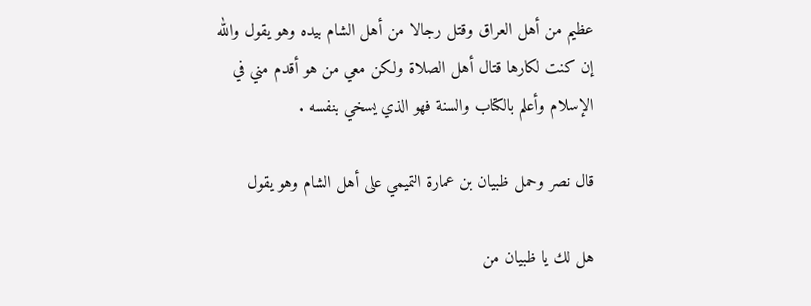عظيم من أهل العراق وقتل رجالا من أهل الشام بيده وهو يقول والله إن كنت لكارها قتال أهل الصلاة ولكن معي من هو أقدم مني في الإسلام وأعلم بالكتاب والسنة فهو الذي يسخي بنفسه .

قال نصر وحمل ظبيان بن عمارة التميمي على أهل الشام وهو يقول

هل لك يا ظبيان من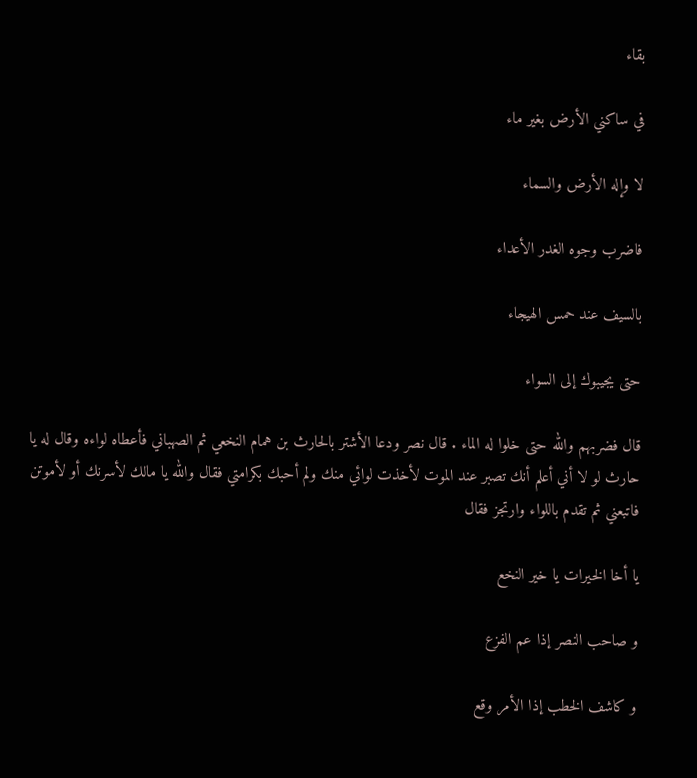بقاء

في ساكني الأرض بغير ماء

لا وإله الأرض والسماء

فاضرب وجوه الغدر الأعداء

بالسيف عند حمس الهيجاء

حتى يجيبوك إلى السواء

قال فضربهم والله حتى خلوا له الماء . قال نصر ودعا الأشتر بالحارث بن همام النخعي ثم الصهباني فأعطاه لواءه وقال له يا حارث لو لا أني أعلم أنك تصبر عند الموت لأخذت لوائي منك ولم أحبك بكرامتي فقال والله يا مالك لأسرنك أو لأموتن فاتبعني ثم تقدم باللواء وارتجز فقال

يا أخا الخيرات يا خير النخع

و صاحب النصر إذا عم الفزع

و كاشف الخطب إذا الأمر وقع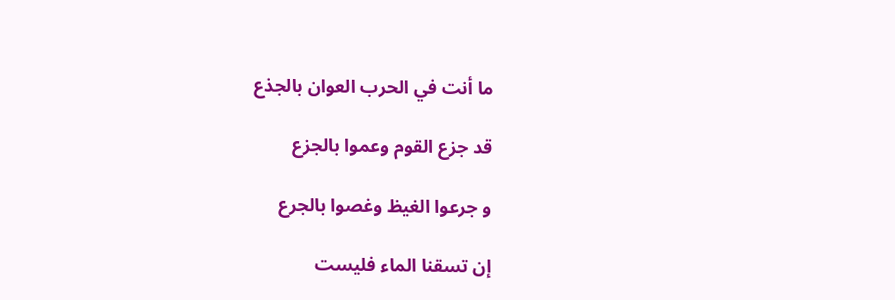ما أنت في الحرب العوان بالجذع

قد جزع القوم وعموا بالجزع

و جرعوا الغيظ وغصوا بالجرع

إن تسقنا الماء فليست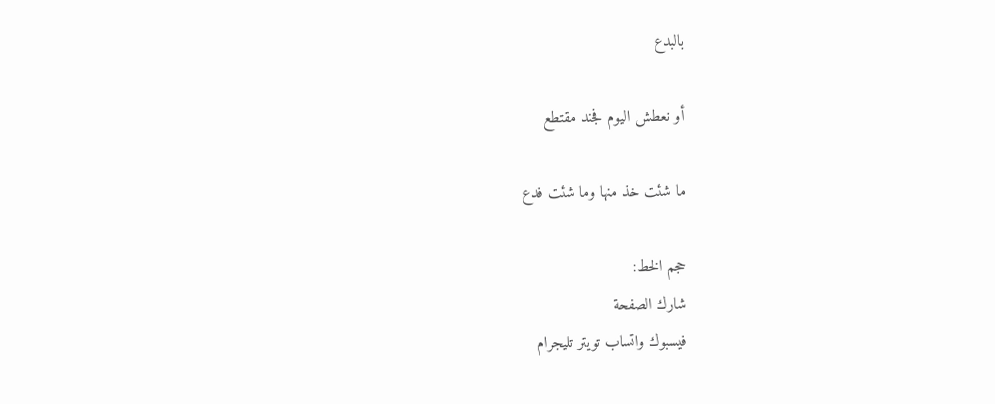بالبدع

أو نعطش اليوم فجند مقتطع

ما شئت خذ منها وما شئت فدع

حجم الخط:
شارك الصفحة
فيسبوك واتساب تويتر تليجرام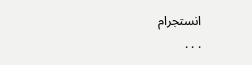انستجرام
. . .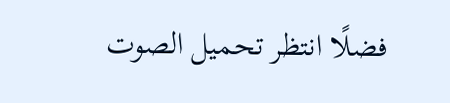فضلًا انتظر تحميل الصوت